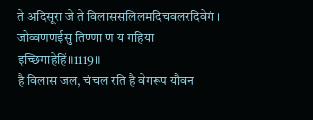ते अदिसूरा जे ते विलाससलिलमदिचवलरदिवेगं ।
जोव्वणणईसु तिण्णा ण य गहिया इच्छिगाहेहिं॥1119॥
है विलास जल, चंचल रति है वेगरूप यौवन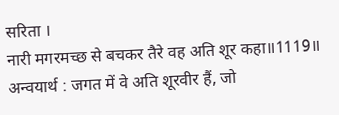सरिता ।
नारी मगरमच्छ से बचकर तैरे वह अति शूर कहा॥1119॥
अन्वयार्थ : जगत में वे अति शूरवीर हैं, जो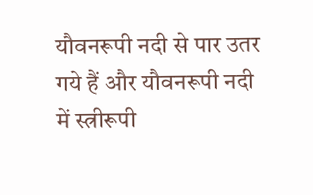यौवनरूपी नदी से पार उतर गये हैं और यौवनरूपी नदी में स्त्रीरूपी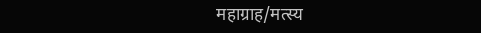महाग्राह/मत्स्य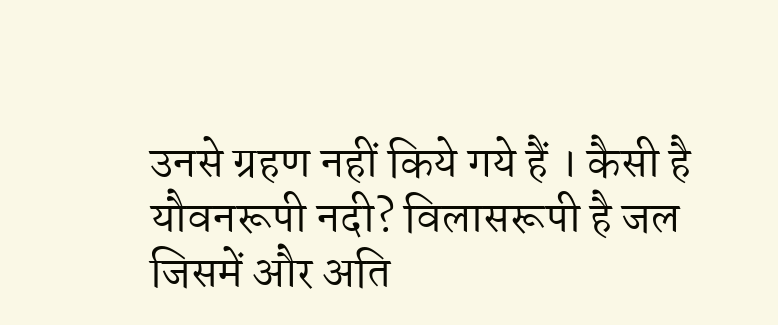उनसे ग्रहण नहीं किये गये हैं । कैसी है यौवनरूपी नदी? विलासरूपी है जल जिसमें और अति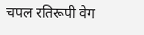चपल रतिरूपी वेग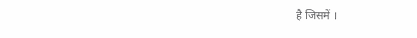है जिसमें ।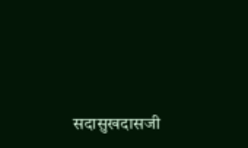सदासुखदासजी